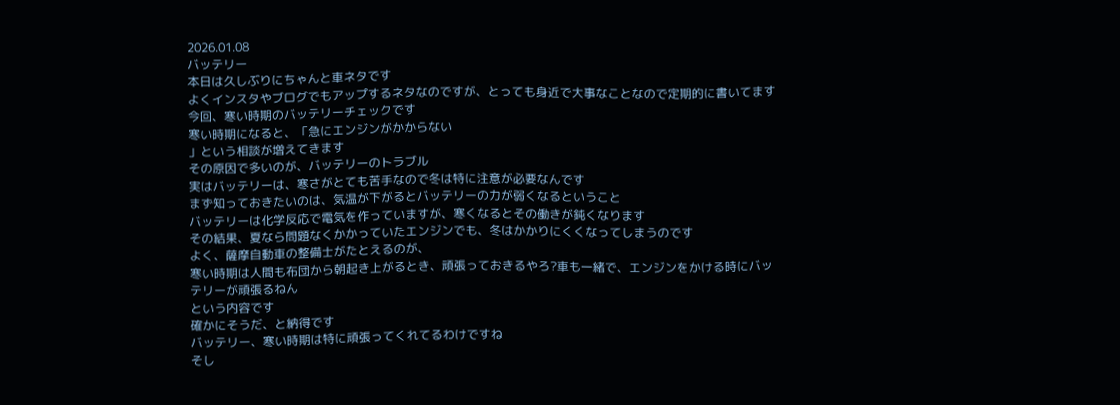2026.01.08
バッテリー
本日は久しぶりにちゃんと車ネタです
よくインスタやブログでもアップするネタなのですが、とっても身近で大事なことなので定期的に書いてます
今回、寒い時期のバッテリーチェックです
寒い時期になると、「急にエンジンがかからない
」という相談が増えてきます
その原因で多いのが、バッテリーのトラブル
実はバッテリーは、寒さがとても苦手なので冬は特に注意が必要なんです
まず知っておきたいのは、気温が下がるとバッテリーの力が弱くなるということ
バッテリーは化学反応で電気を作っていますが、寒くなるとその働きが鈍くなります
その結果、夏なら問題なくかかっていたエンジンでも、冬はかかりにくくなってしまうのです
よく、薩摩自動車の整備士がたとえるのが、
寒い時期は人間も布団から朝起き上がるとき、頑張っておきるやろ?車も一緒で、エンジンをかける時にバッテリーが頑張るねん
という内容です
確かにそうだ、と納得です
バッテリー、寒い時期は特に頑張ってくれてるわけですね
そし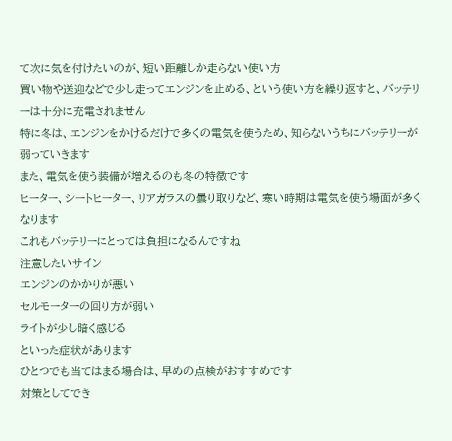て次に気を付けたいのが、短い距離しか走らない使い方
買い物や送迎などで少し走ってエンジンを止める、という使い方を繰り返すと、バッテリーは十分に充電されません
特に冬は、エンジンをかけるだけで多くの電気を使うため、知らないうちにバッテリーが弱っていきます
また、電気を使う装備が増えるのも冬の特徴です
ヒーター、シートヒーター、リアガラスの曇り取りなど、寒い時期は電気を使う場面が多くなります
これもバッテリーにとっては負担になるんですね
注意したいサイン
エンジンのかかりが悪い
セルモーターの回り方が弱い
ライトが少し暗く感じる
といった症状があります
ひとつでも当てはまる場合は、早めの点検がおすすめです
対策としてでき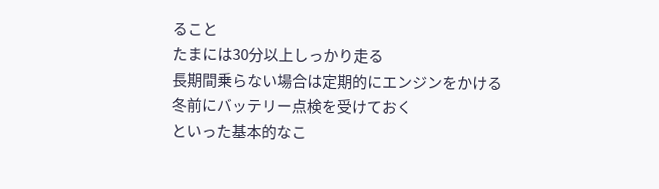ること
たまには30分以上しっかり走る
長期間乗らない場合は定期的にエンジンをかける
冬前にバッテリー点検を受けておく
といった基本的なこ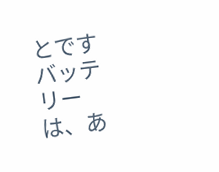とです
バッテリーは、あ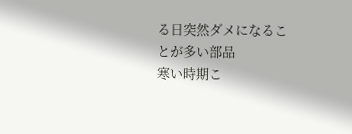る日突然ダメになることが多い部品
寒い時期こ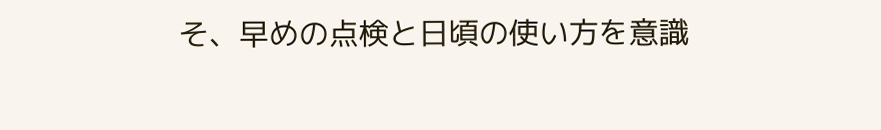そ、早めの点検と日頃の使い方を意識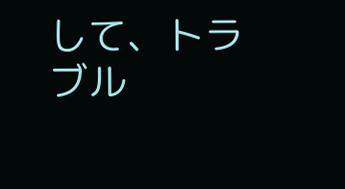して、トラブル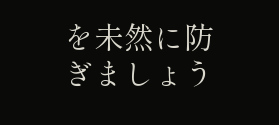を未然に防ぎましょう